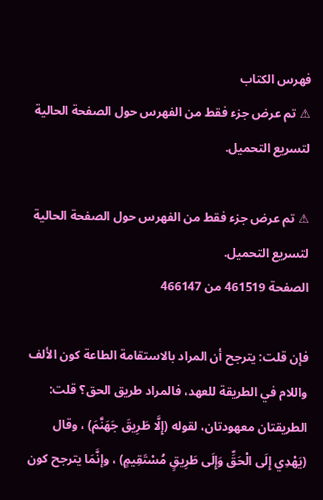فهرس الكتاب
⚠ تم عرض جزء فقط من الفهرس حول الصفحة الحالية لتسريع التحميل.

⚠ تم عرض جزء فقط من الفهرس حول الصفحة الحالية لتسريع التحميل.
الصفحة 461519 من 466147

فإن قلت: يترجح أن المراد بالاستقامة الطاعة كون الألف واللام في الطريقة للعهد، فالمراد طريق الحق؟ قلت: الطريقتان معهودتان، لقوله (إِلَّا طَرِيقَ جَهَنَّمَ) ، وقال (يَهْدِي إِلَى الْحَقِّ وَإِلَى طَرِيقٍ مُسْتَقِيمٍ) ، وإنَّمَا يترجح كون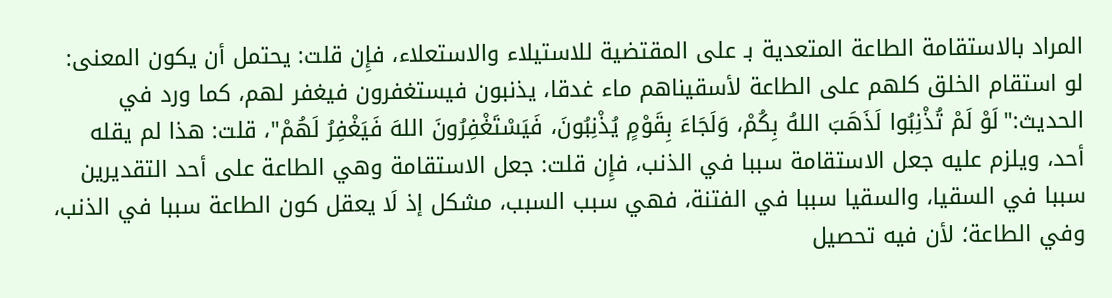المراد بالاستقامة الطاعة المتعدية بـ على المقتضية للاستيلاء والاستعلاء، فإِن قلت: يحتمل أن يكون المعنى: لو استقام الخلق كلهم على الطاعة لأسقيناهم ماء غدقا، يذنبون فيستغفرون فيغفر لهم، كما ورد في الحديث:"لَوْ لَمْ تُذْنِبُوا لَذَهَبَ اللهُ بِكُمْ، وَلَجَاءَ بِقَوْمٍ يُذْنِبُونَ، فَيَسْتَغْفِرُونَ اللهَ فَيَغْفِرُ لَهُمْ"، قلت: هذا لم يقله أحد، ويلزم عليه جعل الاستقامة سببا في الذنب، فإِن قلت: جعل الاستقامة وهي الطاعة على أحد التقديرين سببا في السقيا، والسقيا سببا في الفتنة، فهي سبب السبب، مشكل إذ لَا يعقل كون الطاعة سببا في الذنب، وفي الطاعة؛ لأن فيه تحصيل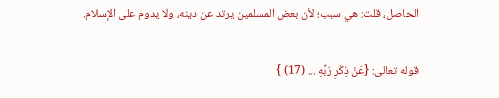الحاصل، قلت: هي سبب؛ لأن بعض المسلمين يرتد عن دينه، ولا يدوم على الإسلام.

قوله تعالى: {عَنْ ذِكْرِ رَبِّهِ ... (17) }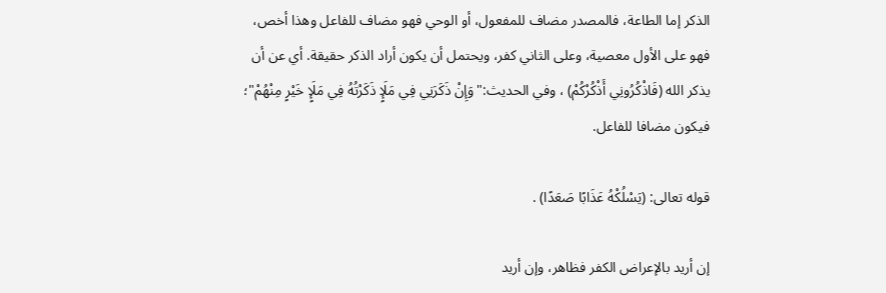الذكر إما الطاعة، فالمصدر مضاف للمفعول، أو الوحي فهو مضاف للفاعل وهذا أخص، فهو على الأول معصية، وعلى الثاني كفر، ويحتمل أن يكون أراد الذكر حقيقة. أي عن أن يذكر الله (فَاذْكُرُونِي أَذْكُرْكُمْ) ، وفي الحديث:"وَإِنْ ذَكَرَنِي فِي مَلَإٍ ذَكَرْتُهُ فِي مَلَإٍ خَيْرٍ مِنْهُمْ"؛ فيكون مضافا للفاعل.

قوله تعالى: (يَسْلُكْهُ عَذَابًا صَعَدًا) .

إن أريد بالإعراض الكفر فظاهر، وإن أريد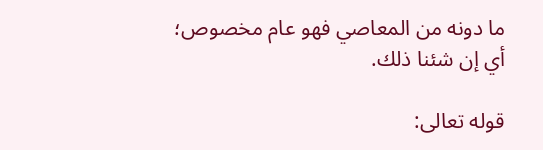ما دونه من المعاصي فهو عام مخصوص؛ أي إن شئنا ذلك.

قوله تعالى: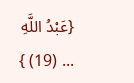{عَبْدُ اللَّهِ ... (19) }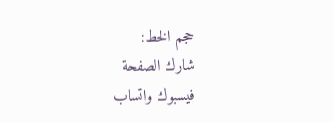حجم الخط:
شارك الصفحة
فيسبوك واتساب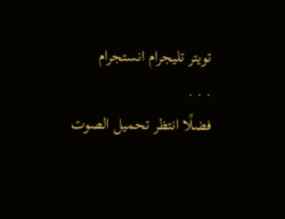تويتر تليجرام انستجرام
. . .
فضلًا انتظر تحميل الصوت